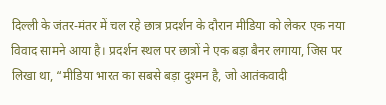दिल्ली के जंतर-मंतर में चल रहे छात्र प्रदर्शन के दौरान मीडिया को लेकर एक नया विवाद सामने आया है। प्रदर्शन स्थल पर छात्रों ने एक बड़ा बैनर लगाया, जिस पर लिखा था, “मीडिया भारत का सबसे बड़ा दुश्मन है, जो आतंकवादी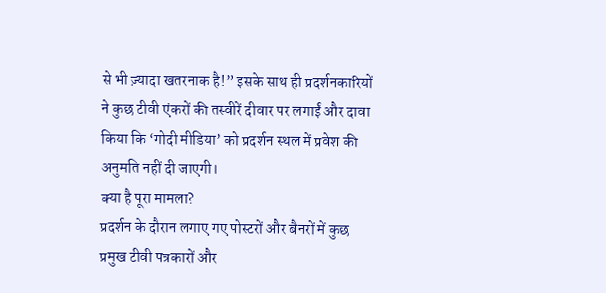से भी ज़्यादा खतरनाक है!” इसके साथ ही प्रदर्शनकारियों ने कुछ टीवी एंकरों की तस्वीरें दीवार पर लगाईं और दावा किया कि ‘गोदी मीडिया’ को प्रदर्शन स्थल में प्रवेश की अनुमति नहीं दी जाएगी।
क्या है पूरा मामला?
प्रदर्शन के दौरान लगाए गए पोस्टरों और बैनरों में कुछ प्रमुख टीवी पत्रकारों और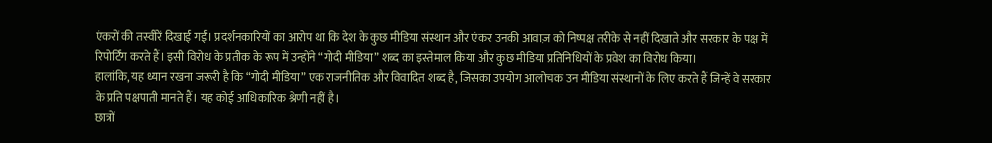एंकरों की तस्वीरें दिखाई गईं। प्रदर्शनकारियों का आरोप था कि देश के कुछ मीडिया संस्थान और एंकर उनकी आवाज़ को निष्पक्ष तरीके से नहीं दिखाते और सरकार के पक्ष में रिपोर्टिंग करते हैं। इसी विरोध के प्रतीक के रूप में उन्होंने “गोदी मीडिया” शब्द का इस्तेमाल किया और कुछ मीडिया प्रतिनिधियों के प्रवेश का विरोध किया।
हालांकि, यह ध्यान रखना जरूरी है कि “गोदी मीडिया” एक राजनीतिक और विवादित शब्द है, जिसका उपयोग आलोचक उन मीडिया संस्थानों के लिए करते हैं जिन्हें वे सरकार के प्रति पक्षपाती मानते हैं। यह कोई आधिकारिक श्रेणी नहीं है।
छात्रों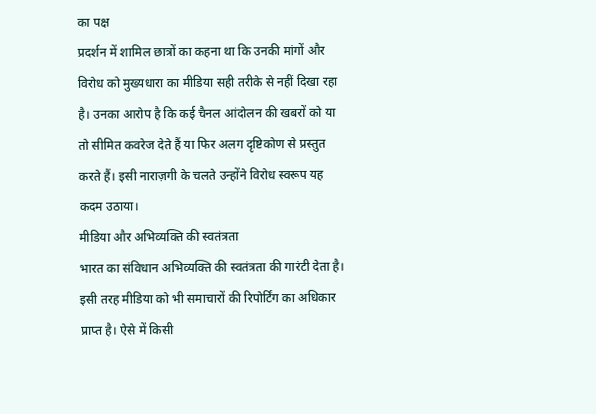का पक्ष
प्रदर्शन में शामिल छात्रों का कहना था कि उनकी मांगों और विरोध को मुख्यधारा का मीडिया सही तरीके से नहीं दिखा रहा है। उनका आरोप है कि कई चैनल आंदोलन की खबरों को या तो सीमित कवरेज देते हैं या फिर अलग दृष्टिकोण से प्रस्तुत करते हैं। इसी नाराज़गी के चलते उन्होंने विरोध स्वरूप यह कदम उठाया।
मीडिया और अभिव्यक्ति की स्वतंत्रता
भारत का संविधान अभिव्यक्ति की स्वतंत्रता की गारंटी देता है। इसी तरह मीडिया को भी समाचारों की रिपोर्टिंग का अधिकार प्राप्त है। ऐसे में किसी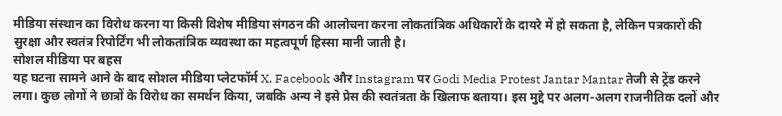मीडिया संस्थान का विरोध करना या किसी विशेष मीडिया संगठन की आलोचना करना लोकतांत्रिक अधिकारों के दायरे में हो सकता है, लेकिन पत्रकारों की सुरक्षा और स्वतंत्र रिपोर्टिंग भी लोकतांत्रिक व्यवस्था का महत्वपूर्ण हिस्सा मानी जाती है।
सोशल मीडिया पर बहस
यह घटना सामने आने के बाद सोशल मीडिया प्लेटफॉर्म X, Facebook और Instagram पर Godi Media Protest Jantar Mantar तेजी से ट्रेंड करने लगा। कुछ लोगों ने छात्रों के विरोध का समर्थन किया, जबकि अन्य ने इसे प्रेस की स्वतंत्रता के खिलाफ बताया। इस मुद्दे पर अलग-अलग राजनीतिक दलों और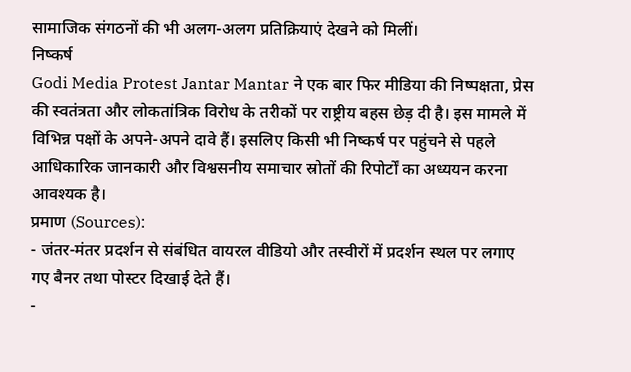सामाजिक संगठनों की भी अलग-अलग प्रतिक्रियाएं देखने को मिलीं।
निष्कर्ष
Godi Media Protest Jantar Mantar ने एक बार फिर मीडिया की निष्पक्षता, प्रेस की स्वतंत्रता और लोकतांत्रिक विरोध के तरीकों पर राष्ट्रीय बहस छेड़ दी है। इस मामले में विभिन्न पक्षों के अपने-अपने दावे हैं। इसलिए किसी भी निष्कर्ष पर पहुंचने से पहले आधिकारिक जानकारी और विश्वसनीय समाचार स्रोतों की रिपोर्टों का अध्ययन करना आवश्यक है।
प्रमाण (Sources):
- जंतर-मंतर प्रदर्शन से संबंधित वायरल वीडियो और तस्वीरों में प्रदर्शन स्थल पर लगाए गए बैनर तथा पोस्टर दिखाई देते हैं।
-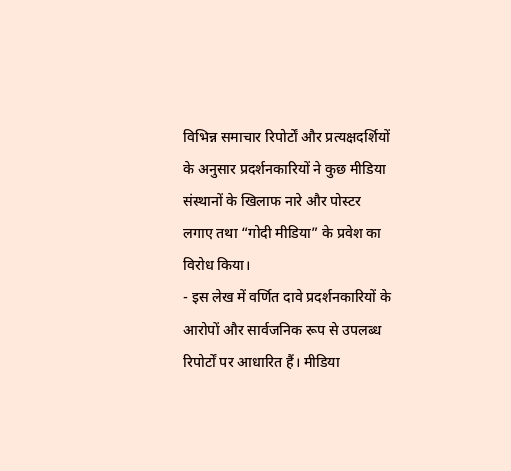विभिन्न समाचार रिपोर्टों और प्रत्यक्षदर्शियों के अनुसार प्रदर्शनकारियों ने कुछ मीडिया संस्थानों के खिलाफ नारे और पोस्टर लगाए तथा “गोदी मीडिया” के प्रवेश का विरोध किया।
- इस लेख में वर्णित दावे प्रदर्शनकारियों के आरोपों और सार्वजनिक रूप से उपलब्ध रिपोर्टों पर आधारित हैं। मीडिया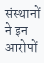संस्थानों ने इन आरोपों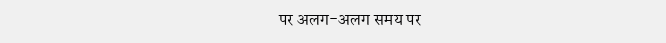पर अलग-अलग समय पर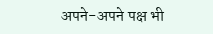अपने-अपने पक्ष भी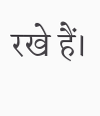रखे हैं।